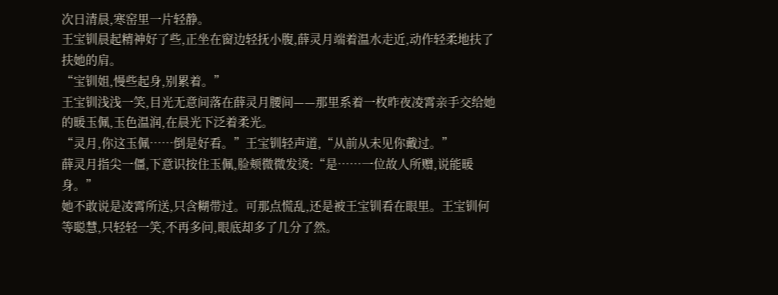次日清晨,寒窑里一片轻静。
王宝钏晨起精神好了些,正坐在窗边轻抚小腹,薛灵月端着温水走近,动作轻柔地扶了扶她的肩。
“宝钏姐,慢些起身,别累着。”
王宝钏浅浅一笑,目光无意间落在薛灵月腰间——那里系着一枚昨夜凌霄亲手交给她的暖玉佩,玉色温润,在晨光下泛着柔光。
“灵月,你这玉佩……倒是好看。”王宝钏轻声道,“从前从未见你戴过。”
薛灵月指尖一僵,下意识按住玉佩,脸颊微微发烫:“是……一位故人所赠,说能暖身。”
她不敢说是凌霄所送,只含糊带过。可那点慌乱,还是被王宝钏看在眼里。王宝钏何等聪慧,只轻轻一笑,不再多问,眼底却多了几分了然。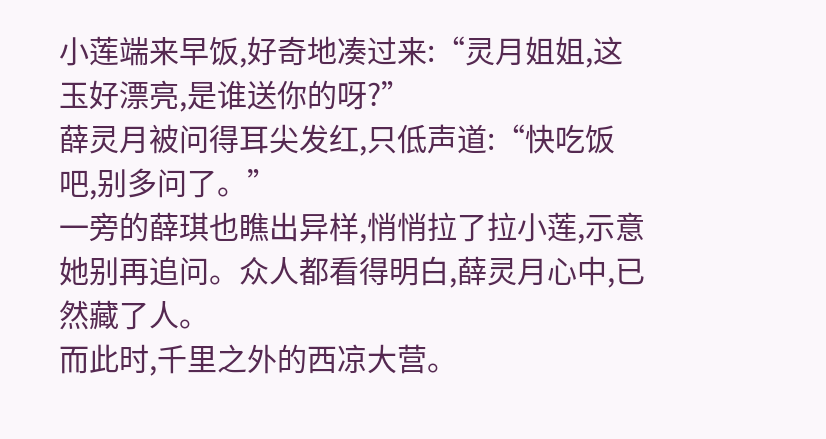小莲端来早饭,好奇地凑过来:“灵月姐姐,这玉好漂亮,是谁送你的呀?”
薛灵月被问得耳尖发红,只低声道:“快吃饭吧,别多问了。”
一旁的薛琪也瞧出异样,悄悄拉了拉小莲,示意她别再追问。众人都看得明白,薛灵月心中,已然藏了人。
而此时,千里之外的西凉大营。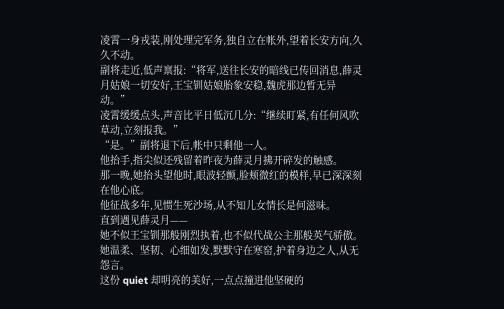凌霄一身戎装,刚处理完军务,独自立在帐外,望着长安方向,久久不动。
副将走近,低声禀报:“将军,送往长安的暗线已传回消息,薛灵月姑娘一切安好,王宝钏姑娘胎象安稳,魏虎那边暂无异动。”
凌霄缓缓点头,声音比平日低沉几分:“继续盯紧,有任何风吹草动,立刻报我。”
“是。”副将退下后,帐中只剩他一人。
他抬手,指尖似还残留着昨夜为薛灵月拂开碎发的触感。
那一晚,她抬头望他时,眼波轻颤,脸颊微红的模样,早已深深刻在他心底。
他征战多年,见惯生死沙场,从不知儿女情长是何滋味。
直到遇见薛灵月——
她不似王宝钏那般刚烈执着,也不似代战公主那般英气骄傲。
她温柔、坚韧、心细如发,默默守在寒窑,护着身边之人,从无怨言。
这份 quiet 却明亮的美好,一点点撞进他坚硬的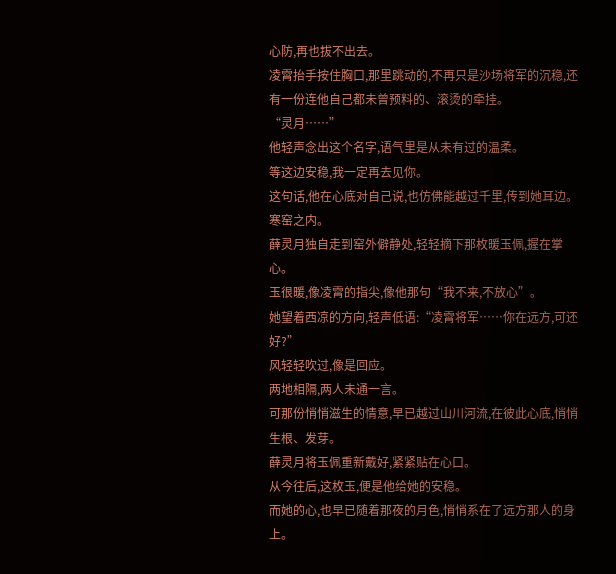心防,再也拔不出去。
凌霄抬手按住胸口,那里跳动的,不再只是沙场将军的沉稳,还有一份连他自己都未曾预料的、滚烫的牵挂。
“灵月……”
他轻声念出这个名字,语气里是从未有过的温柔。
等这边安稳,我一定再去见你。
这句话,他在心底对自己说,也仿佛能越过千里,传到她耳边。
寒窑之内。
薛灵月独自走到窑外僻静处,轻轻摘下那枚暖玉佩,握在掌心。
玉很暖,像凌霄的指尖,像他那句“我不来,不放心”。
她望着西凉的方向,轻声低语:“凌霄将军……你在远方,可还好?”
风轻轻吹过,像是回应。
两地相隔,两人未通一言。
可那份悄悄滋生的情意,早已越过山川河流,在彼此心底,悄悄生根、发芽。
薛灵月将玉佩重新戴好,紧紧贴在心口。
从今往后,这枚玉,便是他给她的安稳。
而她的心,也早已随着那夜的月色,悄悄系在了远方那人的身上。